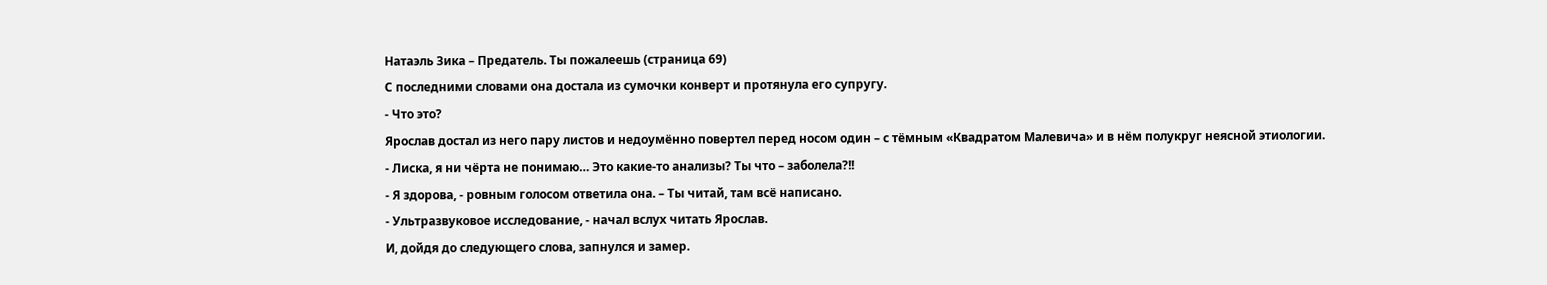Натаэль Зика – Предатель. Ты пожалеешь (страница 69)
С последними словами она достала из сумочки конверт и протянула его супругу.
- Что это?
Ярослав достал из него пару листов и недоумённо повертел перед носом один – с тёмным «Квадратом Малевича» и в нём полукруг неясной этиологии.
- Лиска, я ни чёрта не понимаю… Это какие-то анализы? Ты что – заболела?!!
- Я здорова, - ровным голосом ответила она. – Ты читай, там всё написано.
- Ультразвуковое исследование, - начал вслух читать Ярослав.
И, дойдя до следующего слова, запнулся и замер.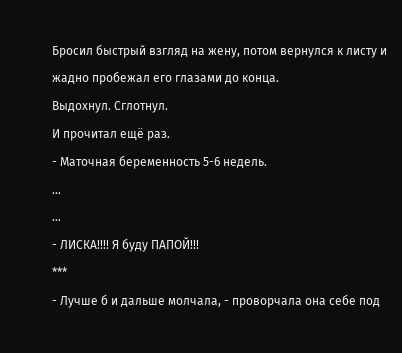Бросил быстрый взгляд на жену, потом вернулся к листу и жадно пробежал его глазами до конца.
Выдохнул. Сглотнул.
И прочитал ещё раз.
- Маточная беременность 5-6 недель.
…
…
- ЛИСКА!!!! Я буду ПАПОЙ!!!
***
- Лучше б и дальше молчала, - проворчала она себе под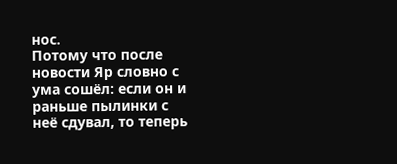нос.
Потому что после новости Яр словно с ума сошёл: если он и раньше пылинки с неё сдувал, то теперь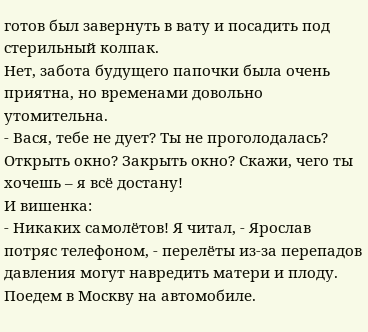готов был завернуть в вату и посадить под стерильный колпак.
Нет, забота будущего папочки была очень приятна, но временами довольно утомительна.
- Вася, тебе не дует? Ты не проголодалась? Открыть окно? Закрыть окно? Скажи, чего ты хочешь – я всё достану!
И вишенка:
- Никаких самолётов! Я читал, - Ярослав потряс телефоном, - перелёты из-за перепадов давления могут навредить матери и плоду. Поедем в Москву на автомобиле.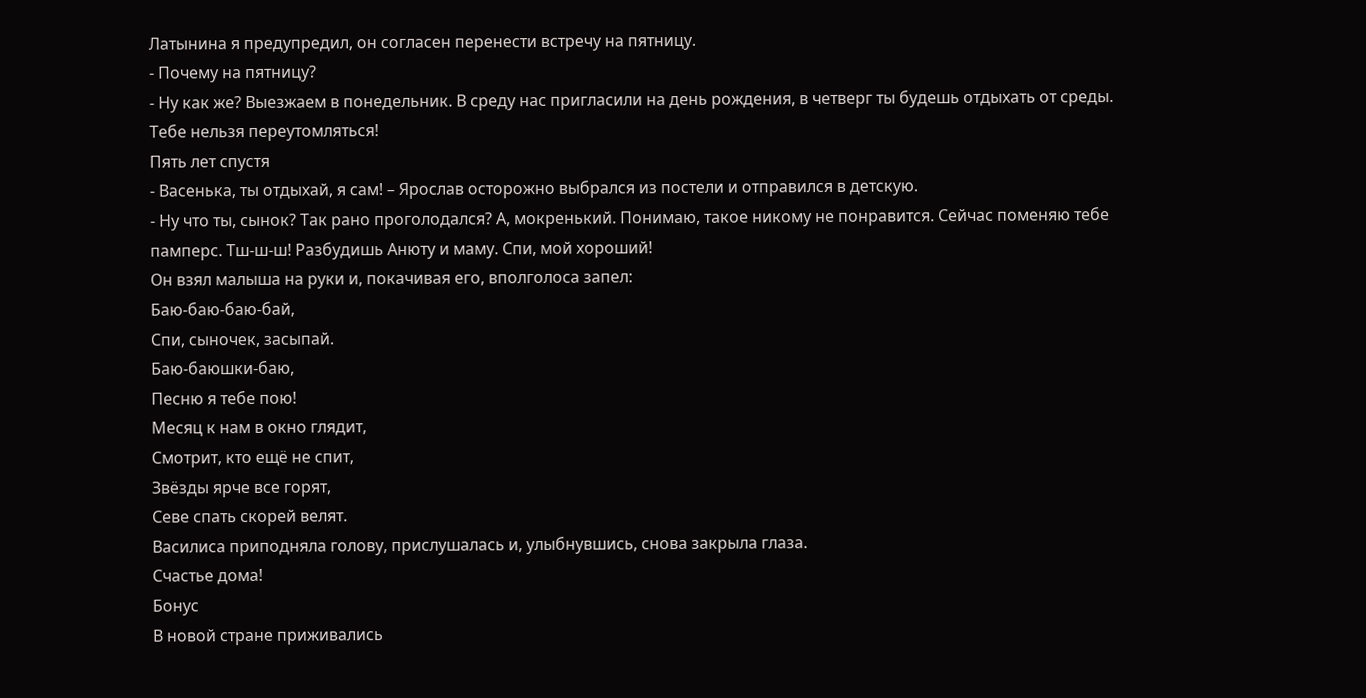Латынина я предупредил, он согласен перенести встречу на пятницу.
- Почему на пятницу?
- Ну как же? Выезжаем в понедельник. В среду нас пригласили на день рождения, в четверг ты будешь отдыхать от среды. Тебе нельзя переутомляться!
Пять лет спустя
- Васенька, ты отдыхай, я сам! – Ярослав осторожно выбрался из постели и отправился в детскую.
- Ну что ты, сынок? Так рано проголодался? А, мокренький. Понимаю, такое никому не понравится. Сейчас поменяю тебе памперс. Тш-ш-ш! Разбудишь Анюту и маму. Спи, мой хороший!
Он взял малыша на руки и, покачивая его, вполголоса запел:
Баю-баю-баю-бай,
Спи, сыночек, засыпай.
Баю-баюшки-баю,
Песню я тебе пою!
Месяц к нам в окно глядит,
Смотрит, кто ещё не спит,
Звёзды ярче все горят,
Севе спать скорей велят.
Василиса приподняла голову, прислушалась и, улыбнувшись, снова закрыла глаза.
Счастье дома!
Бонус
В новой стране приживались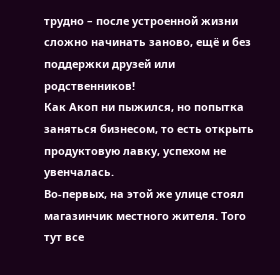трудно – после устроенной жизни сложно начинать заново, ещё и без поддержки друзей или родственников!
Как Акоп ни пыжился, но попытка заняться бизнесом, то есть открыть продуктовую лавку, успехом не увенчалась.
Во-первых, на этой же улице стоял магазинчик местного жителя. Того тут все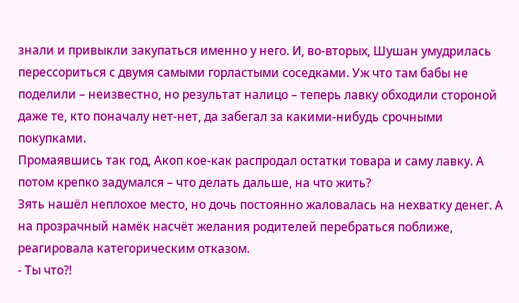знали и привыкли закупаться именно у него. И, во-вторых, Шушан умудрилась перессориться с двумя самыми горластыми соседками. Уж что там бабы не поделили – неизвестно, но результат налицо – теперь лавку обходили стороной даже те, кто поначалу нет-нет, да забегал за какими-нибудь срочными покупками.
Промаявшись так год, Акоп кое-как распродал остатки товара и саму лавку. А потом крепко задумался – что делать дальше, на что жить?
Зять нашёл неплохое место, но дочь постоянно жаловалась на нехватку денег. А на прозрачный намёк насчёт желания родителей перебраться поближе, реагировала категорическим отказом.
- Ты что?!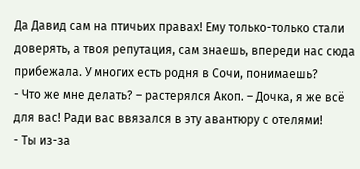Да Давид сам на птичьих правах! Ему только-только стали доверять, а твоя репутация, сам знаешь, впереди нас сюда прибежала. У многих есть родня в Сочи, понимаешь?
- Что же мне делать? – растерялся Акоп. – Дочка, я же всё для вас! Ради вас ввязался в эту авантюру с отелями!
- Ты из-за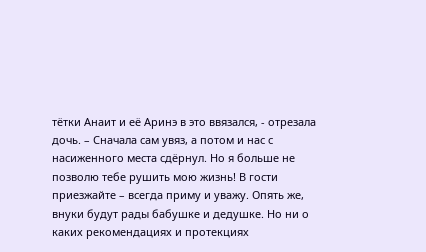тётки Анаит и её Аринэ в это ввязался, - отрезала дочь. – Сначала сам увяз, а потом и нас с насиженного места сдёрнул. Но я больше не позволю тебе рушить мою жизнь! В гости приезжайте – всегда приму и уважу. Опять же, внуки будут рады бабушке и дедушке. Но ни о каких рекомендациях и протекциях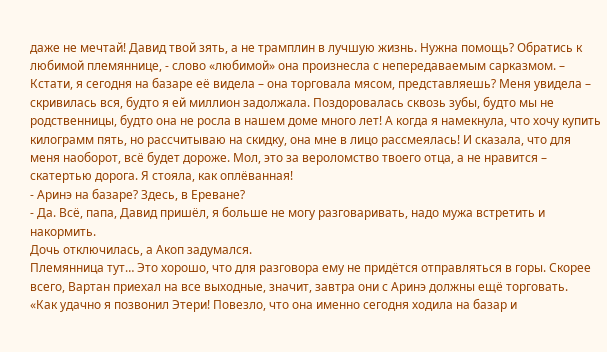даже не мечтай! Давид твой зять, а не трамплин в лучшую жизнь. Нужна помощь? Обратись к любимой племяннице, - слово «любимой» она произнесла с непередаваемым сарказмом. – Кстати, я сегодня на базаре её видела – она торговала мясом, представляешь? Меня увидела – скривилась вся, будто я ей миллион задолжала. Поздоровалась сквозь зубы, будто мы не родственницы, будто она не росла в нашем доме много лет! А когда я намекнула, что хочу купить килограмм пять, но рассчитываю на скидку, она мне в лицо рассмеялась! И сказала, что для меня наоборот, всё будет дороже. Мол, это за вероломство твоего отца, а не нравится – скатертью дорога. Я стояла, как оплёванная!
- Аринэ на базаре? Здесь, в Ереване?
- Да. Всё, папа, Давид пришёл, я больше не могу разговаривать, надо мужа встретить и накормить.
Дочь отключилась, а Акоп задумался.
Племянница тут… Это хорошо, что для разговора ему не придётся отправляться в горы. Скорее всего, Вартан приехал на все выходные, значит, завтра они с Аринэ должны ещё торговать.
«Как удачно я позвонил Этери! Повезло, что она именно сегодня ходила на базар и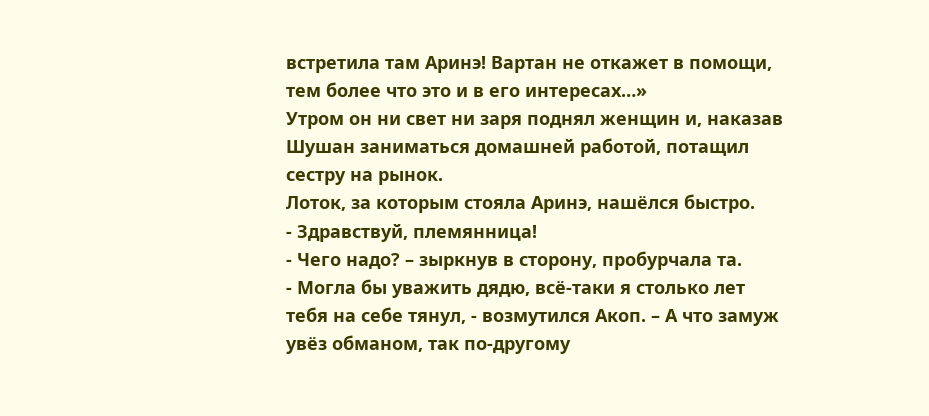встретила там Аринэ! Вартан не откажет в помощи, тем более что это и в его интересах…»
Утром он ни свет ни заря поднял женщин и, наказав Шушан заниматься домашней работой, потащил сестру на рынок.
Лоток, за которым стояла Аринэ, нашёлся быстро.
- Здравствуй, племянница!
- Чего надо? – зыркнув в сторону, пробурчала та.
- Могла бы уважить дядю, всё-таки я столько лет тебя на себе тянул, - возмутился Акоп. – А что замуж увёз обманом, так по-другому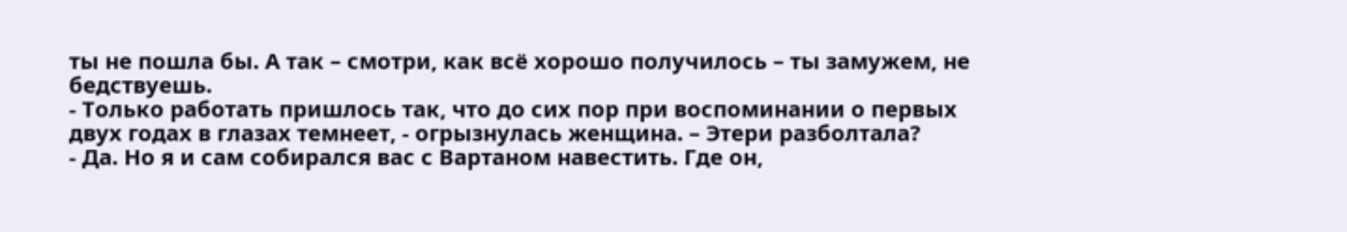ты не пошла бы. А так – смотри, как всё хорошо получилось – ты замужем, не бедствуешь.
- Только работать пришлось так, что до сих пор при воспоминании о первых двух годах в глазах темнеет, - огрызнулась женщина. – Этери разболтала?
- Да. Но я и сам собирался вас с Вартаном навестить. Где он,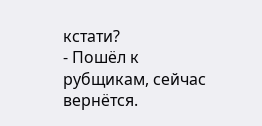кстати?
- Пошёл к рубщикам, сейчас вернётся.